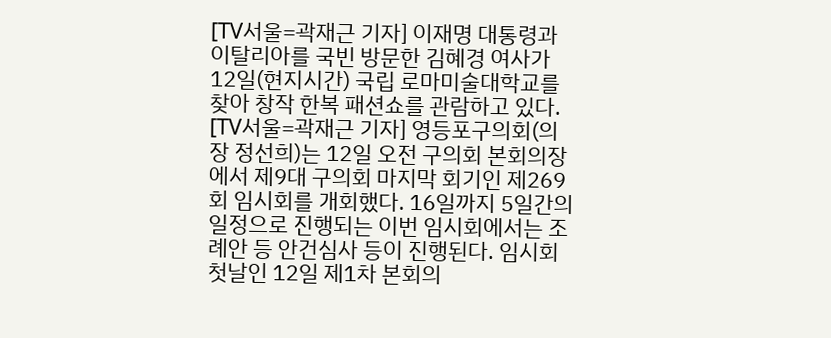[TV서울=곽재근 기자] 이재명 대통령과 이탈리아를 국빈 방문한 김혜경 여사가 12일(현지시간) 국립 로마미술대학교를 찾아 창작 한복 패션쇼를 관람하고 있다.
[TV서울=곽재근 기자] 영등포구의회(의장 정선희)는 12일 오전 구의회 본회의장에서 제9대 구의회 마지막 회기인 제269회 임시회를 개회했다. 16일까지 5일간의 일정으로 진행되는 이번 임시회에서는 조례안 등 안건심사 등이 진행된다. 임시회 첫날인 12일 제1차 본회의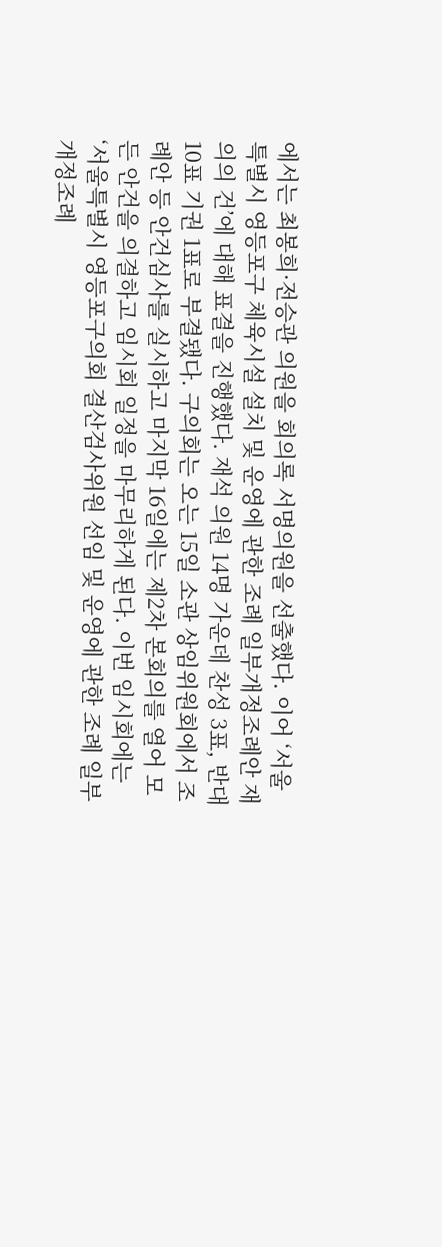에서는 최봉희·전승관 의원을 회의록 서명의원을 선출했다. 이어 ‘서울특별시 영등포구 체육시설 설치 및 운영에 관한 조례 일부개정조례안 재의의 건’에 대해 표결을 진행했다. 재석 의원 14명 가운데 찬성 3표, 반대 10표 기권 1표로 부결됐다. 구의회는 오는 15일 소관 상임위원회에서 조례안 등 안건심사를 실시하고 마지막 16일에는 제2차 본회의를 열어 모든 안건을 의결하고 임시회 일정을 마무리하게 된다. 이번 임시회에는 ‘서울특별시 영등포구의회 결산검사위원 선임 및 운영에 관한 조례 일부개정조례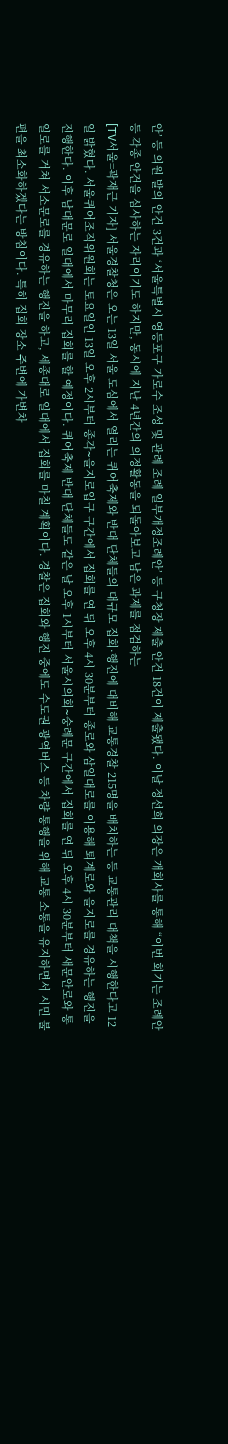안’ 등 의원 발의 안건 3건과 ‘서울특별시 영등포구 가로수 조성 및 관례 조례 일부개정조례안’ 등 구청장 제출 안건 18건이 제출됐다. 이날 정선희 의장은 개회사를 통해 “이번 회기는 조례안 등 각종 안건을 심사하는 자리이기도 하지만, 동시에 지난 4년간의 의정활동을 되돌아보고 남은 과제를 점검하는
[TV서울=곽재근 기자] 서울경찰청은 오는 13일 서울 도심에서 열리는 퀴어축제와 반대 단체들의 대규모 집회·행진에 대비해 교통경찰 215명을 배치하는 등 교통관리 대책을 시행한다고 12일 밝혔다. 서울퀴어조직위원회는 토요일인 13일 오후 2시부터 종각∼을지로입구 구간에서 집회를 연 뒤 오후 4시 30분부터 종로와 삼일대로를 이용해 퇴계로와 을지로를 경유하는 행진을 진행한다. 이후 남대문로 일대에서 마무리 집회를 할 예정이다. 퀴어축제 반대 단체들도 같은 날 오후 1시부터 서울시의회∼숭례문 구간에서 집회를 연 뒤 오후 4시 30분부터 새문안로와 통일로를 거쳐 서소문로를 경유하는 행진을 하고, 세종대로 일대에서 집회를 마칠 계획이다. 경찰은 집회와 행진 중에도 수도권 광역버스 등 차량 통행을 위해 교통 소통을 유지하면서 시민 불편을 최소화하겠다는 방침이다. 특히 집회 장소 주변에 가변차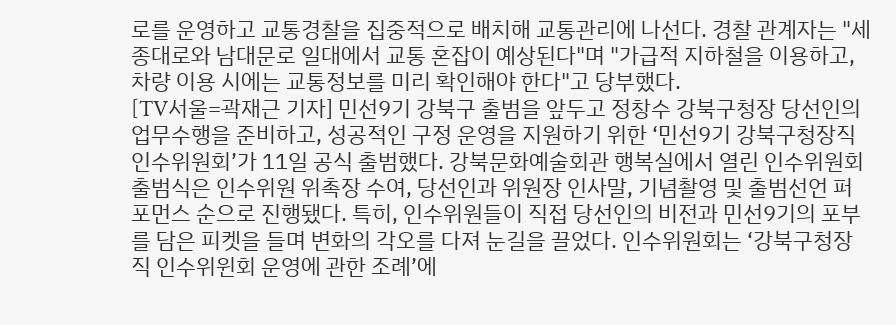로를 운영하고 교통경찰을 집중적으로 배치해 교통관리에 나선다. 경찰 관계자는 "세종대로와 남대문로 일대에서 교통 혼잡이 예상된다"며 "가급적 지하철을 이용하고, 차량 이용 시에는 교통정보를 미리 확인해야 한다"고 당부했다.
[TV서울=곽재근 기자] 민선9기 강북구 출범을 앞두고 정창수 강북구청장 당선인의 업무수행을 준비하고, 성공적인 구정 운영을 지원하기 위한 ‘민선9기 강북구청장직 인수위원회’가 11일 공식 출범했다. 강북문화예술회관 행복실에서 열린 인수위원회 출범식은 인수위원 위촉장 수여, 당선인과 위원장 인사말, 기념촬영 및 출범선언 퍼포먼스 순으로 진행됐다. 특히, 인수위원들이 직접 당선인의 비전과 민선9기의 포부를 담은 피켓을 들며 변화의 각오를 다져 눈길을 끌었다. 인수위원회는 ‘강북구청장직 인수위윈회 운영에 관한 조례’에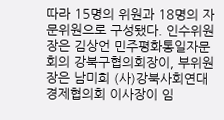따라 15명의 위원과 18명의 자문위원으로 구성됐다. 인수위원장은 김상언 민주평화통일자문회의 강북구협의회장이, 부위원장은 남미희 (사)강북사회연대경제협의회 이사장이 임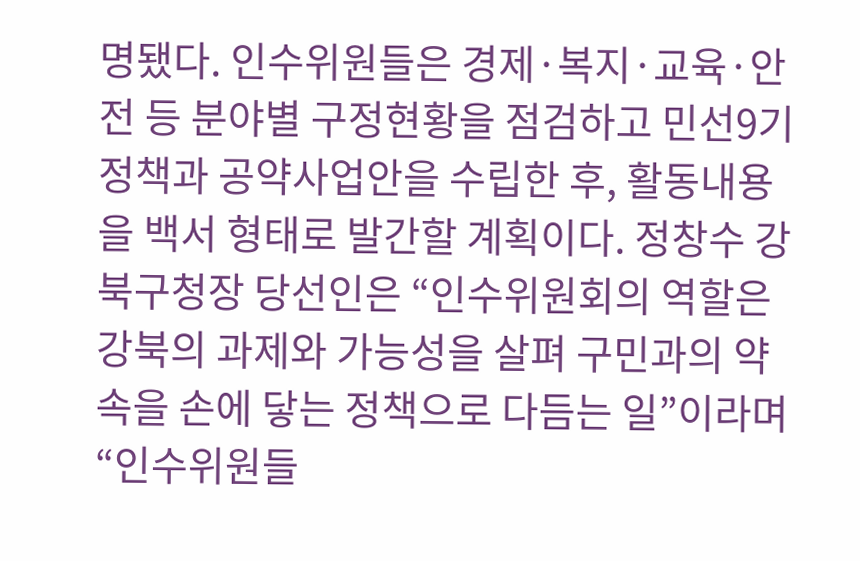명됐다. 인수위원들은 경제·복지·교육·안전 등 분야별 구정현황을 점검하고 민선9기 정책과 공약사업안을 수립한 후, 활동내용을 백서 형태로 발간할 계획이다. 정창수 강북구청장 당선인은 “인수위원회의 역할은 강북의 과제와 가능성을 살펴 구민과의 약속을 손에 닿는 정책으로 다듬는 일”이라며 “인수위원들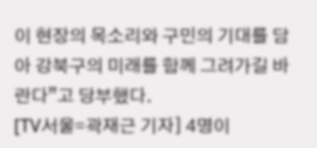이 현장의 목소리와 구민의 기대를 담아 강북구의 미래를 함께 그려가길 바란다”고 당부했다.
[TV서울=곽재근 기자] 4명이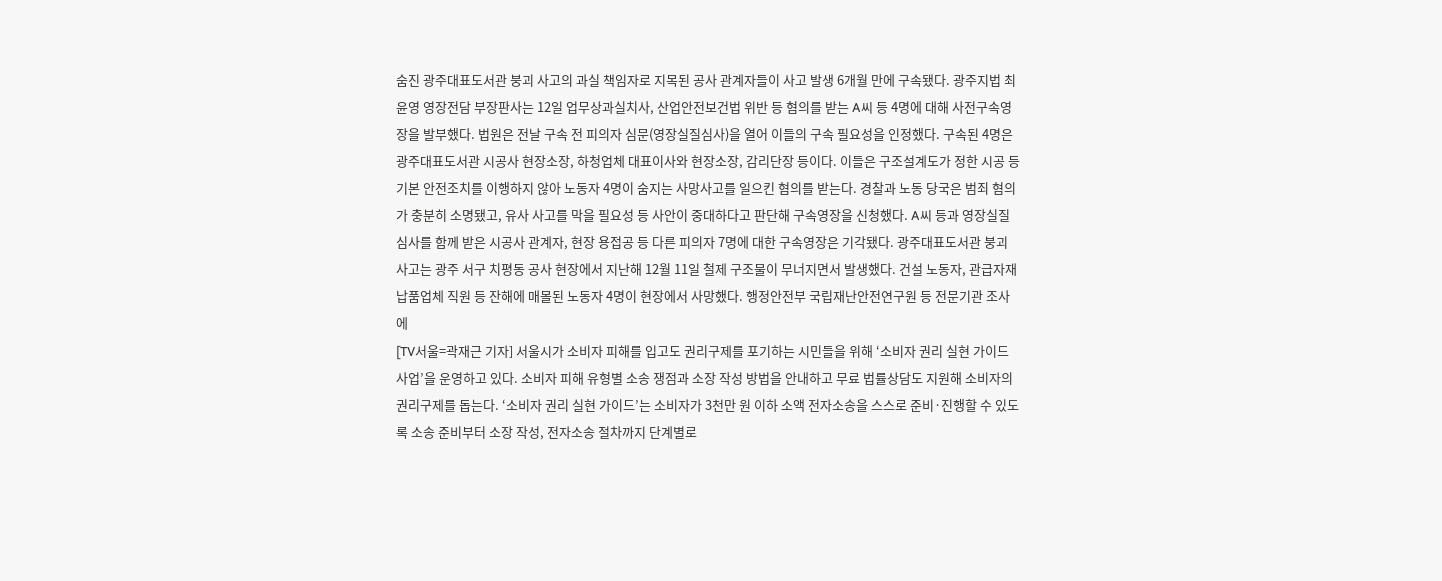숨진 광주대표도서관 붕괴 사고의 과실 책임자로 지목된 공사 관계자들이 사고 발생 6개월 만에 구속됐다. 광주지법 최윤영 영장전담 부장판사는 12일 업무상과실치사, 산업안전보건법 위반 등 혐의를 받는 A씨 등 4명에 대해 사전구속영장을 발부했다. 법원은 전날 구속 전 피의자 심문(영장실질심사)을 열어 이들의 구속 필요성을 인정했다. 구속된 4명은 광주대표도서관 시공사 현장소장, 하청업체 대표이사와 현장소장, 감리단장 등이다. 이들은 구조설계도가 정한 시공 등 기본 안전조치를 이행하지 않아 노동자 4명이 숨지는 사망사고를 일으킨 혐의를 받는다. 경찰과 노동 당국은 범죄 혐의가 충분히 소명됐고, 유사 사고를 막을 필요성 등 사안이 중대하다고 판단해 구속영장을 신청했다. A씨 등과 영장실질심사를 함께 받은 시공사 관계자, 현장 용접공 등 다른 피의자 7명에 대한 구속영장은 기각됐다. 광주대표도서관 붕괴 사고는 광주 서구 치평동 공사 현장에서 지난해 12월 11일 철제 구조물이 무너지면서 발생했다. 건설 노동자, 관급자재 납품업체 직원 등 잔해에 매몰된 노동자 4명이 현장에서 사망했다. 행정안전부 국립재난안전연구원 등 전문기관 조사에
[TV서울=곽재근 기자] 서울시가 소비자 피해를 입고도 권리구제를 포기하는 시민들을 위해 ‘소비자 권리 실현 가이드 사업’을 운영하고 있다. 소비자 피해 유형별 소송 쟁점과 소장 작성 방법을 안내하고 무료 법률상담도 지원해 소비자의 권리구제를 돕는다. ‘소비자 권리 실현 가이드’는 소비자가 3천만 원 이하 소액 전자소송을 스스로 준비·진행할 수 있도록 소송 준비부터 소장 작성, 전자소송 절차까지 단계별로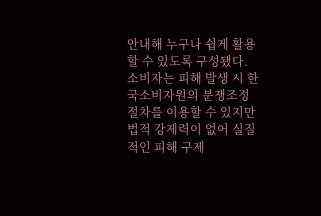안내해 누구나 쉽게 활용할 수 있도록 구성됐다. 소비자는 피해 발생 시 한국소비자원의 분쟁조정 절차를 이용할 수 있지만 법적 강제력이 없어 실질적인 피해 구제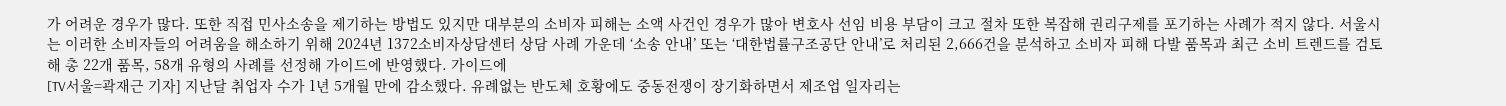가 어려운 경우가 많다. 또한 직접 민사소송을 제기하는 방법도 있지만 대부분의 소비자 피해는 소액 사건인 경우가 많아 변호사 선임 비용 부담이 크고 절차 또한 복잡해 권리구제를 포기하는 사례가 적지 않다. 서울시는 이러한 소비자들의 어려움을 해소하기 위해 2024년 1372소비자상담센터 상담 사례 가운데 ‘소송 안내’ 또는 ‘대한법률구조공단 안내’로 처리된 2,666건을 분석하고 소비자 피해 다발 품목과 최근 소비 트렌드를 검토해 총 22개 품목, 58개 유형의 사례를 선정해 가이드에 반영했다. 가이드에
[TV서울=곽재근 기자] 지난달 취업자 수가 1년 5개월 만에 감소했다. 유례없는 반도체 호황에도 중동전쟁이 장기화하면서 제조업 일자리는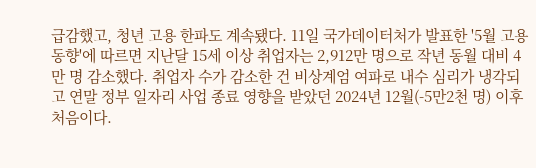급감했고, 청년 고용 한파도 계속됐다. 11일 국가데이터처가 발표한 '5월 고용동향'에 따르면 지난달 15세 이상 취업자는 2,912만 명으로 작년 동월 대비 4만 명 감소했다. 취업자 수가 감소한 건 비상계엄 여파로 내수 심리가 냉각되고 연말 정부 일자리 사업 종료 영향을 받았던 2024년 12월(-5만2천 명) 이후 처음이다.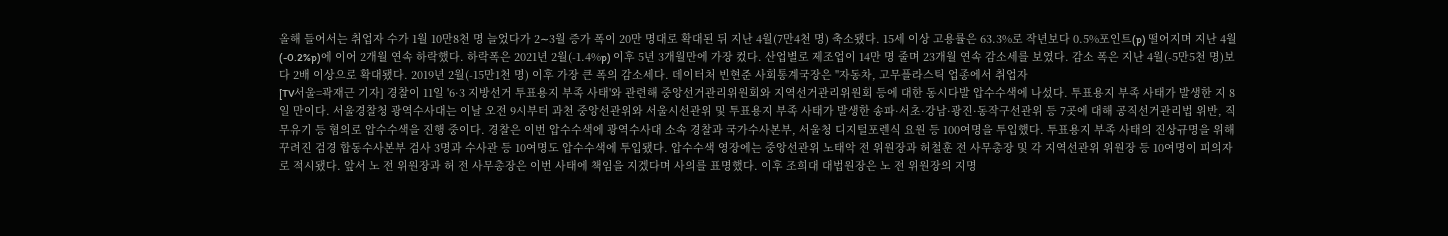올해 들어서는 취업자 수가 1월 10만8천 명 늘었다가 2∼3월 증가 폭이 20만 명대로 확대된 뒤 지난 4월(7만4천 명) 축소됐다. 15세 이상 고용률은 63.3%로 작년보다 0.5%포인트(p) 떨어지며 지난 4월(-0.2%p)에 이어 2개월 연속 하락했다. 하락폭은 2021년 2월(-1.4%p) 이후 5년 3개월만에 가장 컸다. 산업별로 제조업이 14만 명 줄며 23개월 연속 감소세를 보였다. 감소 폭은 지난 4월(-5만5천 명)보다 2배 이상으로 확대됐다. 2019년 2월(-15만1천 명) 이후 가장 큰 폭의 감소세다. 데이터처 빈현준 사회통계국장은 "자동차, 고무플라스틱 업종에서 취업자
[TV서울=곽재근 기자] 경찰이 11일 '6·3 지방선거 투표용지 부족 사태'와 관련해 중앙선거관리위원회와 지역선거관리위원회 등에 대한 동시다발 압수수색에 나섰다. 투표용지 부족 사태가 발생한 지 8일 만이다. 서울경찰청 광역수사대는 이날 오전 9시부터 과천 중앙선관위와 서울시선관위 및 투표용지 부족 사태가 발생한 송파·서초·강남·광진·동작구선관위 등 7곳에 대해 공직선거관리법 위반, 직무유기 등 혐의로 압수수색을 진행 중이다. 경찰은 이번 압수수색에 광역수사대 소속 경찰과 국가수사본부, 서울청 디지털포렌식 요원 등 100여명을 투입했다. 투표용지 부족 사태의 진상규명을 위해 꾸려진 검경 합동수사본부 검사 3명과 수사관 등 10여명도 압수수색에 투입됐다. 압수수색 영장에는 중앙선관위 노태악 전 위원장과 허철훈 전 사무총장 및 각 지역선관위 위원장 등 10여명이 피의자로 적시됐다. 앞서 노 전 위원장과 허 전 사무총장은 이번 사태에 책임을 지겠다며 사의를 표명했다. 이후 조희대 대법원장은 노 전 위원장의 지명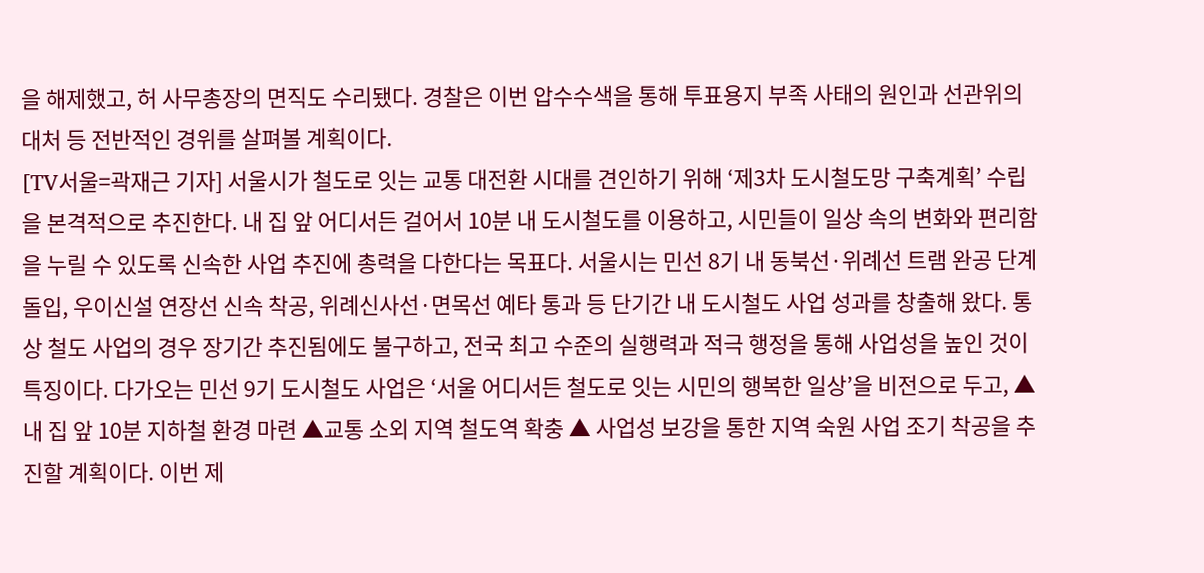을 해제했고, 허 사무총장의 면직도 수리됐다. 경찰은 이번 압수수색을 통해 투표용지 부족 사태의 원인과 선관위의 대처 등 전반적인 경위를 살펴볼 계획이다.
[TV서울=곽재근 기자] 서울시가 철도로 잇는 교통 대전환 시대를 견인하기 위해 ‘제3차 도시철도망 구축계획’ 수립을 본격적으로 추진한다. 내 집 앞 어디서든 걸어서 10분 내 도시철도를 이용하고, 시민들이 일상 속의 변화와 편리함을 누릴 수 있도록 신속한 사업 추진에 총력을 다한다는 목표다. 서울시는 민선 8기 내 동북선·위례선 트램 완공 단계 돌입, 우이신설 연장선 신속 착공, 위례신사선·면목선 예타 통과 등 단기간 내 도시철도 사업 성과를 창출해 왔다. 통상 철도 사업의 경우 장기간 추진됨에도 불구하고, 전국 최고 수준의 실행력과 적극 행정을 통해 사업성을 높인 것이 특징이다. 다가오는 민선 9기 도시철도 사업은 ‘서울 어디서든 철도로 잇는 시민의 행복한 일상’을 비전으로 두고, ▲ 내 집 앞 10분 지하철 환경 마련 ▲교통 소외 지역 철도역 확충 ▲ 사업성 보강을 통한 지역 숙원 사업 조기 착공을 추진할 계획이다. 이번 제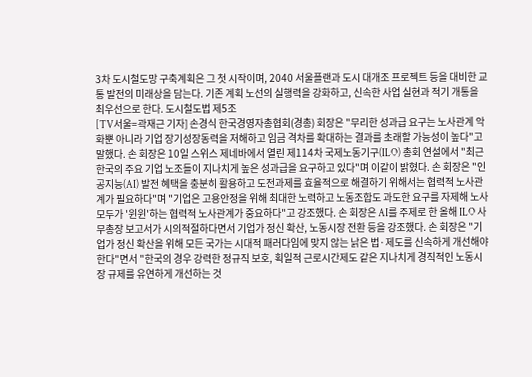3차 도시철도망 구축계획은 그 첫 시작이며, 2040 서울플랜과 도시 대개조 프로젝트 등을 대비한 교통 발전의 미래상을 담는다. 기존 계획 노선의 실행력을 강화하고, 신속한 사업 실현과 적기 개통을 최우선으로 한다. 도시철도법 제5조
[TV서울=곽재근 기자] 손경식 한국경영자총협회(경총) 회장은 "무리한 성과급 요구는 노사관계 악화뿐 아니라 기업 장기성장동력을 저해하고 임금 격차를 확대하는 결과를 초래할 가능성이 높다"고 말했다. 손 회장은 10일 스위스 제네바에서 열린 제114차 국제노동기구(ILO) 총회 연설에서 "최근 한국의 주요 기업 노조들이 지나치게 높은 성과급을 요구하고 있다"며 이같이 밝혔다. 손 회장은 "인공지능(AI) 발전 혜택을 충분히 활용하고 도전과제를 효율적으로 해결하기 위해서는 협력적 노사관계가 필요하다"며 "기업은 고용안정을 위해 최대한 노력하고 노동조합도 과도한 요구를 자제해 노사 모두가 '윈윈'하는 협력적 노사관계가 중요하다"고 강조했다. 손 회장은 AI를 주제로 한 올해 ILO 사무총장 보고서가 시의적절하다면서 기업가 정신 확산, 노동시장 전환 등을 강조했다. 손 회장은 "기업가 정신 확산을 위해 모든 국가는 시대적 패러다임에 맞지 않는 낡은 법·제도를 신속하게 개선해야 한다"면서 "한국의 경우 강력한 정규직 보호, 획일적 근로시간제도 같은 지나치게 경직적인 노동시장 규제를 유연하게 개선하는 것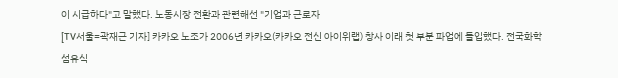이 시급하다"고 말했다. 노동시장 전환과 관련해선 "기업과 근로자
[TV서울=곽재근 기자] 카카오 노조가 2006년 카카오(카카오 전신 아이위랩) 창사 이래 첫 부분 파업에 돌입했다. 전국화학섬유식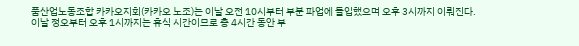품산업노동조합 카카오지회(카카오 노조)는 이날 오전 10시부터 부분 파업에 돌입했으며 오후 3시까지 이뤄진다. 이날 정오부터 오후 1시까지는 휴식 시간이므로 총 4시간 동안 부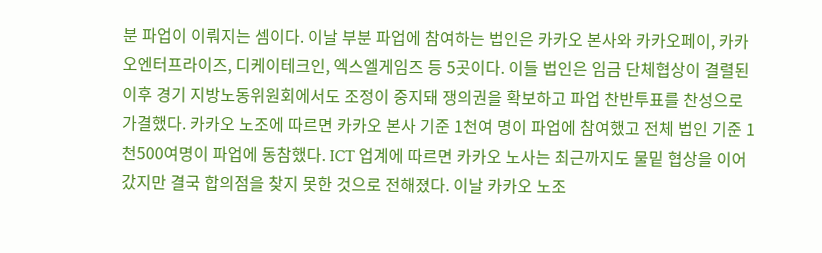분 파업이 이뤄지는 셈이다. 이날 부분 파업에 참여하는 법인은 카카오 본사와 카카오페이, 카카오엔터프라이즈, 디케이테크인, 엑스엘게임즈 등 5곳이다. 이들 법인은 임금 단체협상이 결렬된 이후 경기 지방노동위원회에서도 조정이 중지돼 쟁의권을 확보하고 파업 찬반투표를 찬성으로 가결했다. 카카오 노조에 따르면 카카오 본사 기준 1천여 명이 파업에 참여했고 전체 법인 기준 1천500여명이 파업에 동참했다. ICT 업계에 따르면 카카오 노사는 최근까지도 물밑 협상을 이어갔지만 결국 합의점을 찾지 못한 것으로 전해졌다. 이날 카카오 노조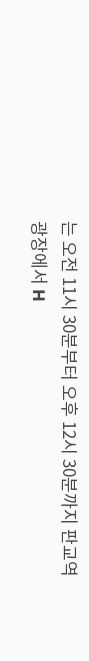는 오전 11시 30분부터 오후 12시 30분까지 판교역 광장에서 H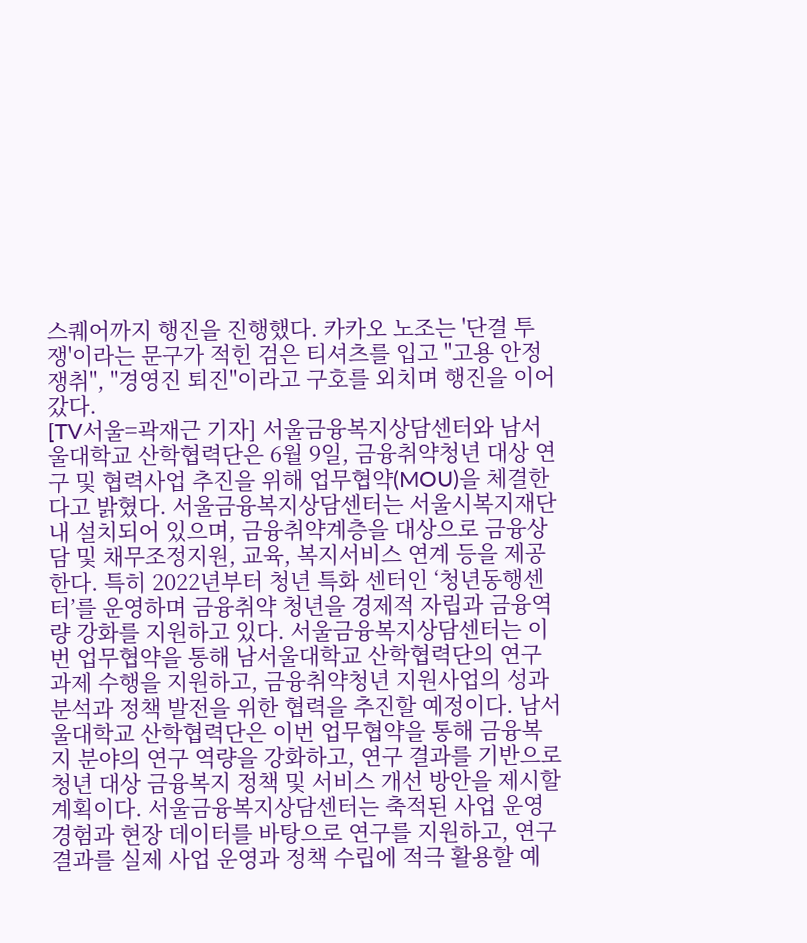스퀘어까지 행진을 진행했다. 카카오 노조는 '단결 투쟁'이라는 문구가 적힌 검은 티셔츠를 입고 "고용 안정 쟁취", "경영진 퇴진"이라고 구호를 외치며 행진을 이어갔다.
[TV서울=곽재근 기자] 서울금융복지상담센터와 남서울대학교 산학협력단은 6월 9일, 금융취약청년 대상 연구 및 협력사업 추진을 위해 업무협약(MOU)을 체결한다고 밝혔다. 서울금융복지상담센터는 서울시복지재단 내 설치되어 있으며, 금융취약계층을 대상으로 금융상담 및 채무조정지원, 교육, 복지서비스 연계 등을 제공한다. 특히 2022년부터 청년 특화 센터인 ‘청년동행센터’를 운영하며 금융취약 청년을 경제적 자립과 금융역량 강화를 지원하고 있다. 서울금융복지상담센터는 이번 업무협약을 통해 남서울대학교 산학협력단의 연구 과제 수행을 지원하고, 금융취약청년 지원사업의 성과 분석과 정책 발전을 위한 협력을 추진할 예정이다. 남서울대학교 산학협력단은 이번 업무협약을 통해 금융복지 분야의 연구 역량을 강화하고, 연구 결과를 기반으로 청년 대상 금융복지 정책 및 서비스 개선 방안을 제시할 계획이다. 서울금융복지상담센터는 축적된 사업 운영 경험과 현장 데이터를 바탕으로 연구를 지원하고, 연구 결과를 실제 사업 운영과 정책 수립에 적극 활용할 예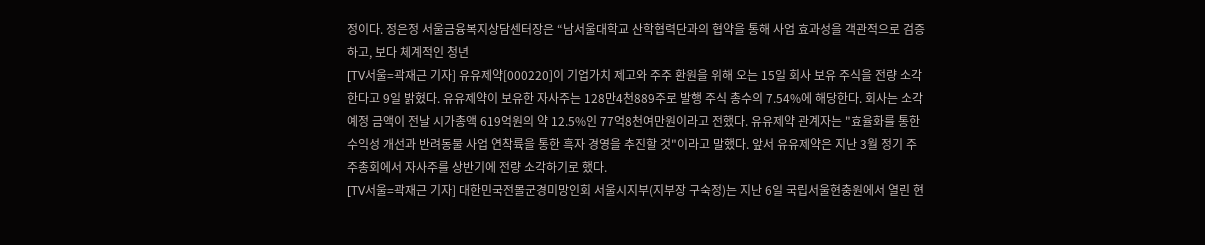정이다. 정은정 서울금융복지상담센터장은 “남서울대학교 산학협력단과의 협약을 통해 사업 효과성을 객관적으로 검증하고, 보다 체계적인 청년
[TV서울=곽재근 기자] 유유제약[000220]이 기업가치 제고와 주주 환원을 위해 오는 15일 회사 보유 주식을 전량 소각한다고 9일 밝혔다. 유유제약이 보유한 자사주는 128만4천889주로 발행 주식 총수의 7.54%에 해당한다. 회사는 소각 예정 금액이 전날 시가총액 619억원의 약 12.5%인 77억8천여만원이라고 전했다. 유유제약 관계자는 "효율화를 통한 수익성 개선과 반려동물 사업 연착륙을 통한 흑자 경영을 추진할 것"이라고 말했다. 앞서 유유제약은 지난 3월 정기 주주총회에서 자사주를 상반기에 전량 소각하기로 했다.
[TV서울=곽재근 기자] 대한민국전몰군경미망인회 서울시지부(지부장 구숙정)는 지난 6일 국립서울현충원에서 열린 현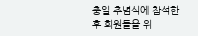충일 추념식에 참석한 후 회원들을 위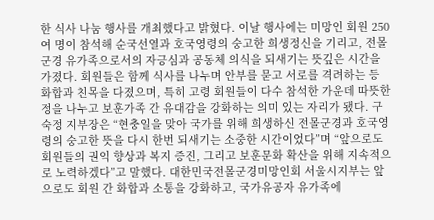한 식사 나눔 행사를 개최했다고 밝혔다. 이날 행사에는 미망인 회원 250여 명이 참석해 순국선열과 호국영령의 숭고한 희생정신을 기리고, 전몰군경 유가족으로서의 자긍심과 공동체 의식을 되새기는 뜻깊은 시간을 가졌다. 회원들은 함께 식사를 나누며 안부를 묻고 서로를 격려하는 등 화합과 친목을 다졌으며, 특히 고령 회원들이 다수 참석한 가운데 따뜻한 정을 나누고 보훈가족 간 유대감을 강화하는 의미 있는 자리가 됐다. 구숙정 지부장은 “현충일을 맞아 국가를 위해 희생하신 전몰군경과 호국영령의 숭고한 뜻을 다시 한번 되새기는 소중한 시간이었다”며 “앞으로도 회원들의 권익 향상과 복지 증진, 그리고 보훈문화 확산을 위해 지속적으로 노력하겠다”고 말했다. 대한민국전몰군경미망인회 서울시지부는 앞으로도 회원 간 화합과 소통을 강화하고, 국가유공자 유가족에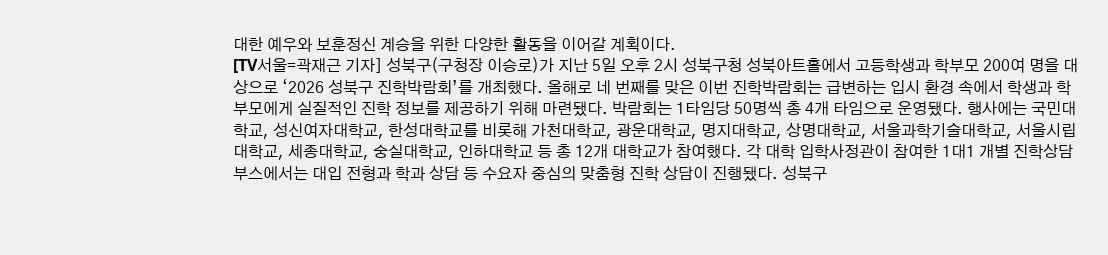대한 예우와 보훈정신 계승을 위한 다양한 활동을 이어갈 계획이다.
[TV서울=곽재근 기자] 성북구(구청장 이승로)가 지난 5일 오후 2시 성북구청 성북아트홀에서 고등학생과 학부모 200여 명을 대상으로 ‘2026 성북구 진학박람회’를 개최했다. 올해로 네 번째를 맞은 이번 진학박람회는 급변하는 입시 환경 속에서 학생과 학부모에게 실질적인 진학 정보를 제공하기 위해 마련됐다. 박람회는 1타임당 50명씩 총 4개 타임으로 운영됐다. 행사에는 국민대학교, 성신여자대학교, 한성대학교를 비롯해 가천대학교, 광운대학교, 명지대학교, 상명대학교, 서울과학기술대학교, 서울시립대학교, 세종대학교, 숭실대학교, 인하대학교 등 총 12개 대학교가 참여했다. 각 대학 입학사정관이 참여한 1대1 개별 진학상담 부스에서는 대입 전형과 학과 상담 등 수요자 중심의 맞춤형 진학 상담이 진행됐다. 성북구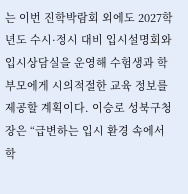는 이번 진학박람회 외에도 2027학년도 수시·정시 대비 입시설명회와 입시상담실을 운영해 수험생과 학부모에게 시의적절한 교육 정보를 제공할 계획이다. 이승로 성북구청장은 “급변하는 입시 환경 속에서 학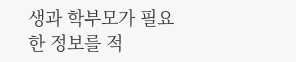생과 학부모가 필요한 정보를 적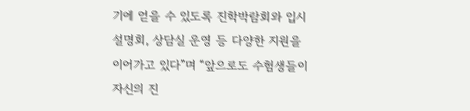기에 얻을 수 있도록 진학박람회와 입시설명회, 상담실 운영 등 다양한 지원을 이어가고 있다”며 “앞으로도 수험생들이 자신의 진